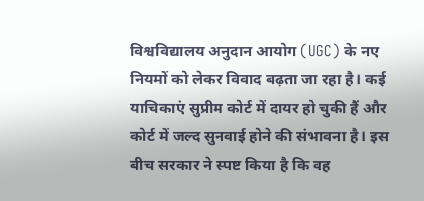विश्वविद्यालय अनुदान आयोग (UGC) के नए नियमों को लेकर विवाद बढ़ता जा रहा है। कई याचिकाएं सुप्रीम कोर्ट में दायर हो चुकी हैं और कोर्ट में जल्द सुनवाई होने की संभावना है। इस बीच सरकार ने स्पष्ट किया है कि वह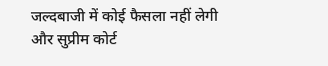जल्दबाजी में कोई फैसला नहीं लेगी और सुप्रीम कोर्ट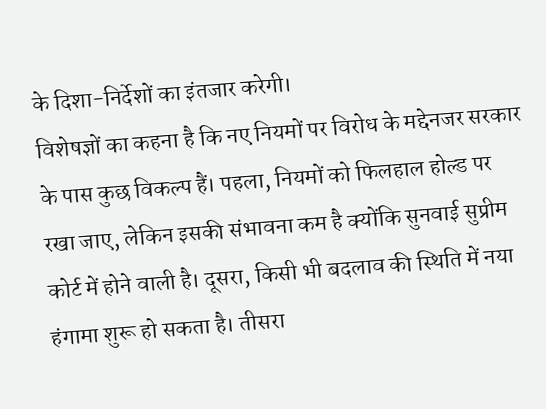के दिशा-निर्देशों का इंतजार करेगी।
विशेषज्ञों का कहना है कि नए नियमों पर विरोध के मद्देनजर सरकार के पास कुछ विकल्प हैं। पहला, नियमों को फिलहाल होल्ड पर रखा जाए, लेकिन इसकी संभावना कम है क्योंकि सुनवाई सुप्रीम कोर्ट में होने वाली है। दूसरा, किसी भी बदलाव की स्थिति में नया हंगामा शुरू हो सकता है। तीसरा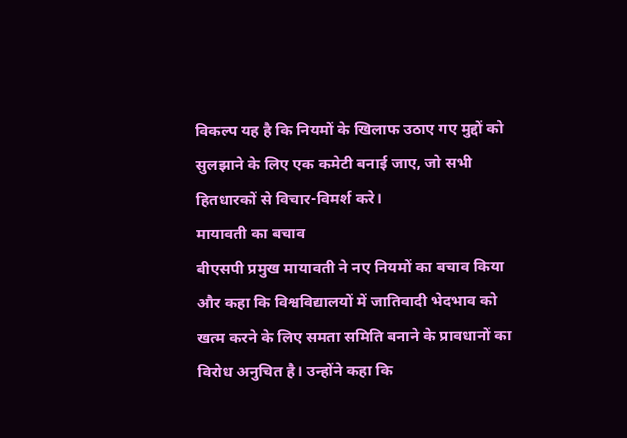विकल्प यह है कि नियमों के खिलाफ उठाए गए मुद्दों को सुलझाने के लिए एक कमेटी बनाई जाए, जो सभी हितधारकों से विचार-विमर्श करे।
मायावती का बचाव
बीएसपी प्रमुख मायावती ने नए नियमों का बचाव किया और कहा कि विश्वविद्यालयों में जातिवादी भेदभाव को खत्म करने के लिए समता समिति बनाने के प्रावधानों का विरोध अनुचित है। उन्होंने कहा कि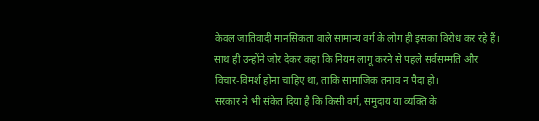केवल जातिवादी मानसिकता वाले सामान्य वर्ग के लोग ही इसका विरोध कर रहे हैं। साथ ही उन्होंने जोर देकर कहा कि नियम लागू करने से पहले सर्वसम्मति और विचार-विमर्श होना चाहिए था, ताकि सामाजिक तनाव न पैदा हो।
सरकार ने भी संकेत दिया है कि किसी वर्ग, समुदाय या व्यक्ति के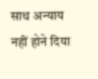साथ अन्याय नहीं होने दिया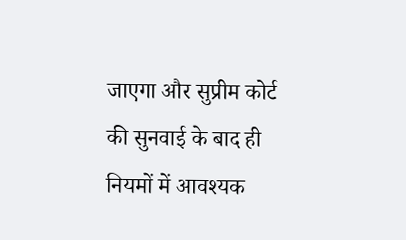जाएगा और सुप्रीम कोर्ट की सुनवाई के बाद ही नियमों में आवश्यक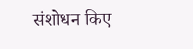संशोधन किए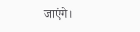जाएंगे।